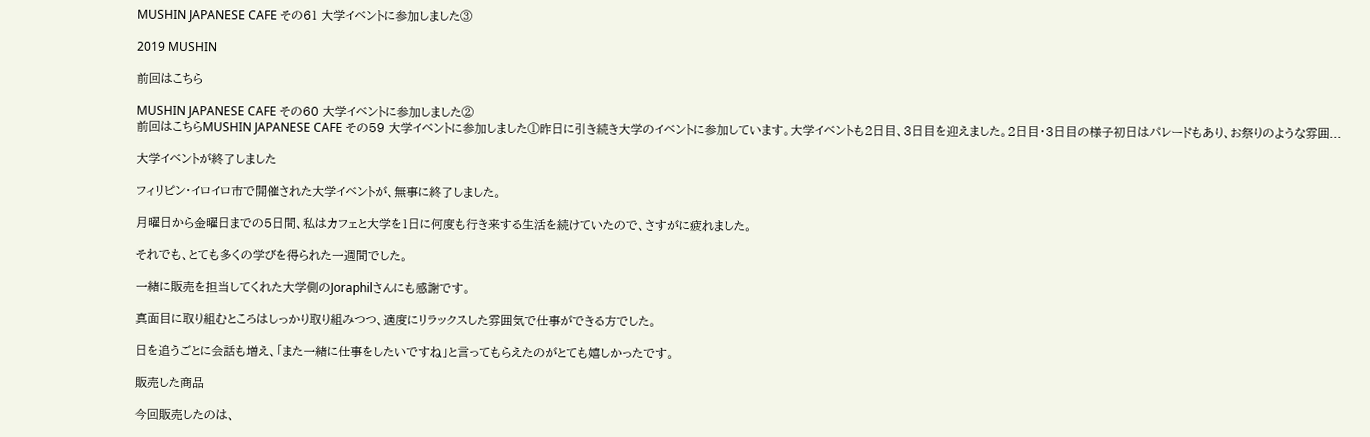MUSHIN JAPANESE CAFE その61 大学イベントに参加しました③

2019 MUSHIN

前回はこちら

MUSHIN JAPANESE CAFE その60 大学イベントに参加しました②
前回はこちらMUSHIN JAPANESE CAFE その59 大学イベントに参加しました①昨日に引き続き大学のイベントに参加しています。大学イベントも2日目、3日目を迎えました。2日目・3日目の様子初日はパレードもあり、お祭りのような雰囲...

大学イベントが終了しました

フィリピン・イロイロ市で開催された大学イベントが、無事に終了しました。

月曜日から金曜日までの5日間、私はカフェと大学を1日に何度も行き来する生活を続けていたので、さすがに疲れました。

それでも、とても多くの学びを得られた一週間でした。

一緒に販売を担当してくれた大学側のJoraphilさんにも感謝です。

真面目に取り組むところはしっかり取り組みつつ、適度にリラックスした雰囲気で仕事ができる方でした。

日を追うごとに会話も増え、「また一緒に仕事をしたいですね」と言ってもらえたのがとても嬉しかったです。

販売した商品

今回販売したのは、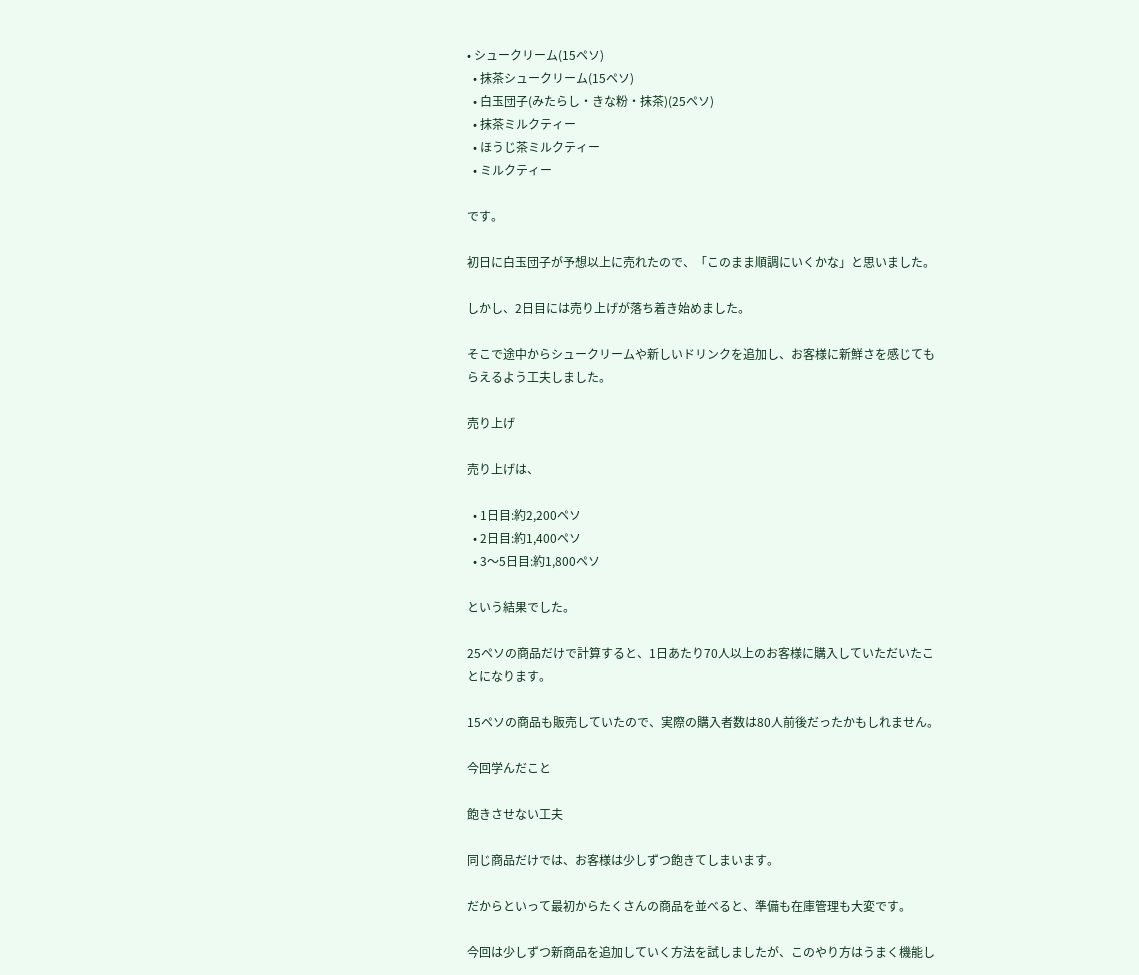• シュークリーム(15ペソ)
  • 抹茶シュークリーム(15ペソ)
  • 白玉団子(みたらし・きな粉・抹茶)(25ペソ)
  • 抹茶ミルクティー
  • ほうじ茶ミルクティー
  • ミルクティー

です。

初日に白玉団子が予想以上に売れたので、「このまま順調にいくかな」と思いました。

しかし、2日目には売り上げが落ち着き始めました。

そこで途中からシュークリームや新しいドリンクを追加し、お客様に新鮮さを感じてもらえるよう工夫しました。

売り上げ

売り上げは、

  • 1日目:約2,200ペソ
  • 2日目:約1,400ペソ
  • 3〜5日目:約1,800ペソ

という結果でした。

25ペソの商品だけで計算すると、1日あたり70人以上のお客様に購入していただいたことになります。

15ペソの商品も販売していたので、実際の購入者数は80人前後だったかもしれません。

今回学んだこと

飽きさせない工夫

同じ商品だけでは、お客様は少しずつ飽きてしまいます。

だからといって最初からたくさんの商品を並べると、準備も在庫管理も大変です。

今回は少しずつ新商品を追加していく方法を試しましたが、このやり方はうまく機能し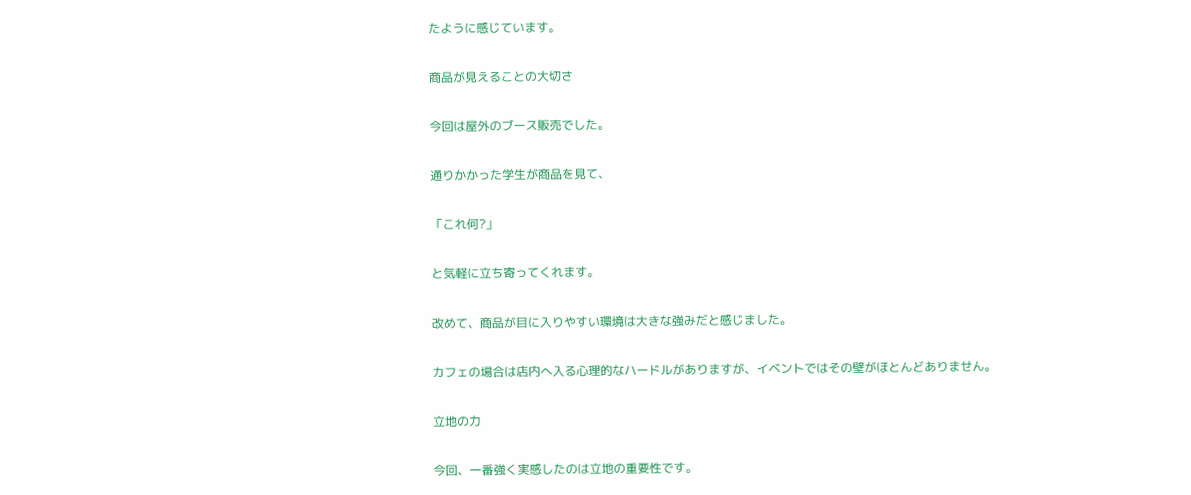たように感じています。

商品が見えることの大切さ

今回は屋外のブース販売でした。

通りかかった学生が商品を見て、

「これ何?」

と気軽に立ち寄ってくれます。

改めて、商品が目に入りやすい環境は大きな強みだと感じました。

カフェの場合は店内へ入る心理的なハードルがありますが、イベントではその壁がほとんどありません。

立地の力

今回、一番強く実感したのは立地の重要性です。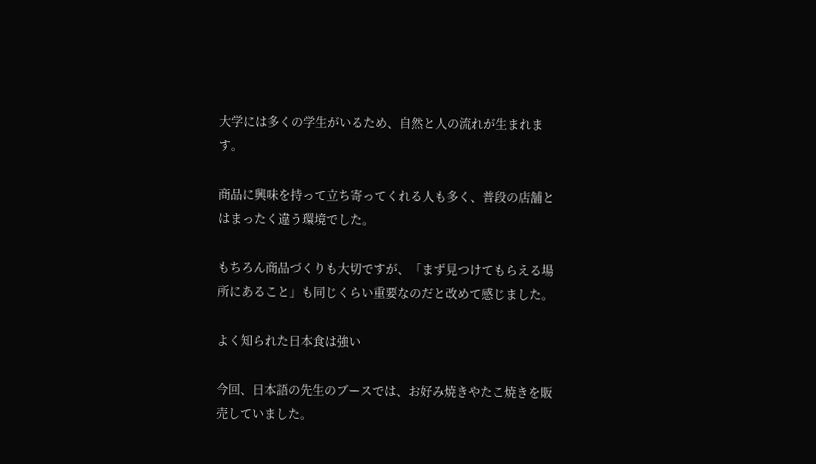大学には多くの学生がいるため、自然と人の流れが生まれます。

商品に興味を持って立ち寄ってくれる人も多く、普段の店舗とはまったく違う環境でした。

もちろん商品づくりも大切ですが、「まず見つけてもらえる場所にあること」も同じくらい重要なのだと改めて感じました。

よく知られた日本食は強い

今回、日本語の先生のブースでは、お好み焼きやたこ焼きを販売していました。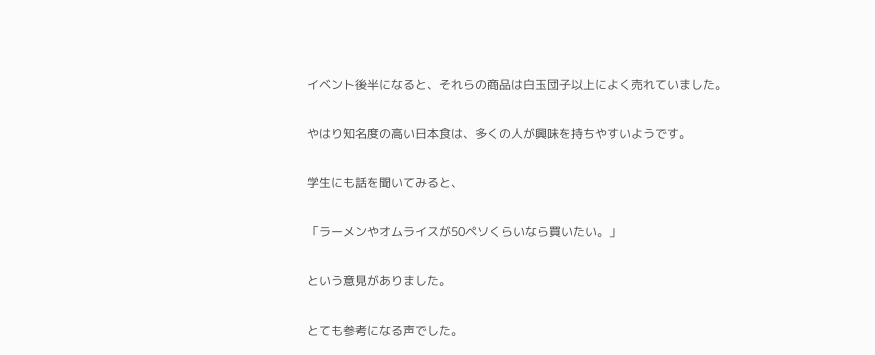イベント後半になると、それらの商品は白玉団子以上によく売れていました。

やはり知名度の高い日本食は、多くの人が興味を持ちやすいようです。

学生にも話を聞いてみると、

「ラーメンやオムライスが50ペソくらいなら買いたい。」

という意見がありました。

とても参考になる声でした。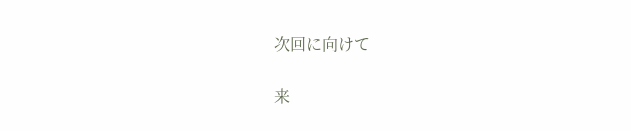次回に向けて

来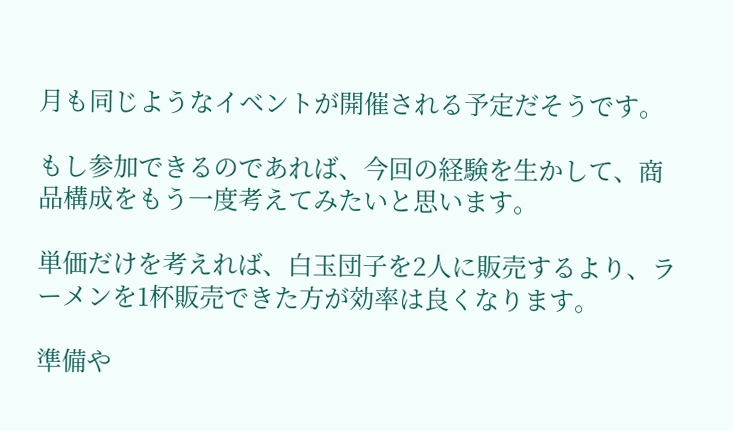月も同じようなイベントが開催される予定だそうです。

もし参加できるのであれば、今回の経験を生かして、商品構成をもう一度考えてみたいと思います。

単価だけを考えれば、白玉団子を2人に販売するより、ラーメンを1杯販売できた方が効率は良くなります。

準備や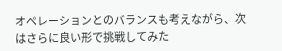オペレーションとのバランスも考えながら、次はさらに良い形で挑戦してみた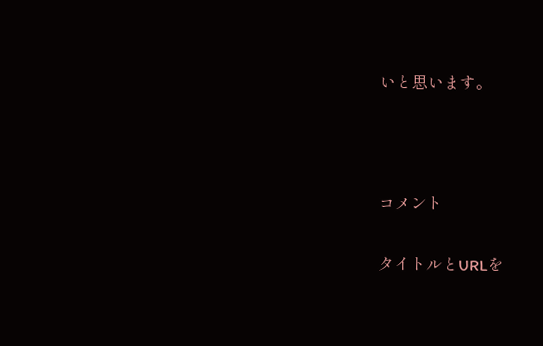いと思います。



コメント

タイトルとURLを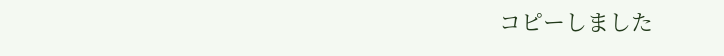コピーしました